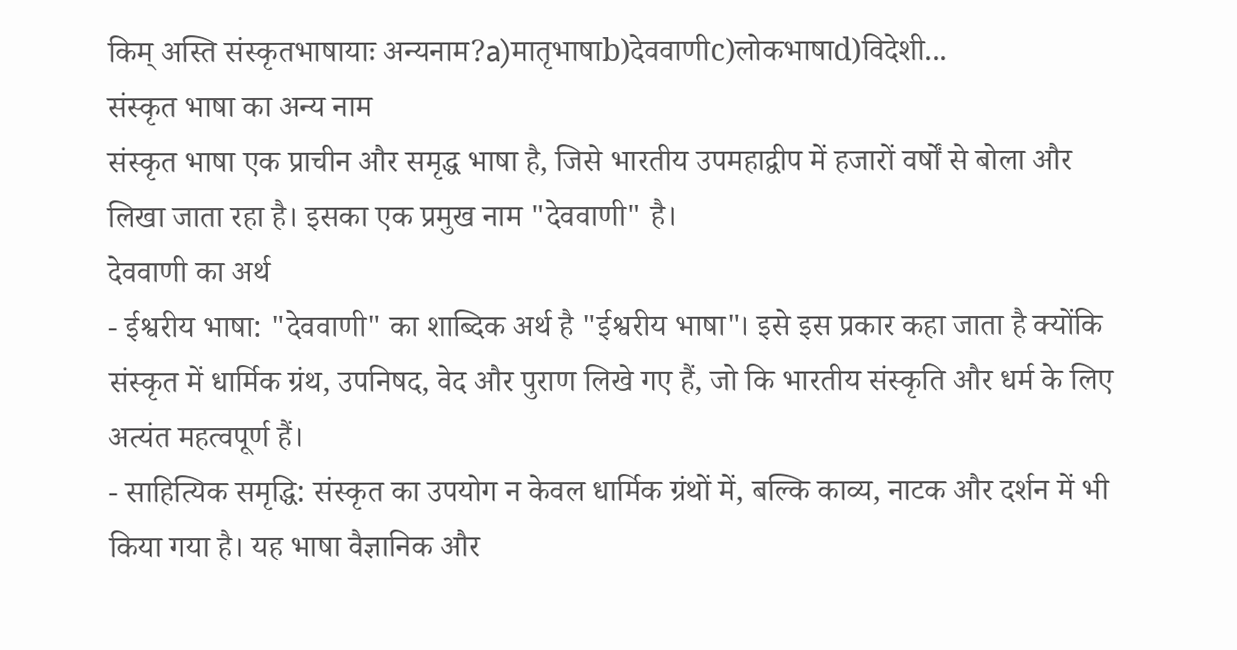किम् अस्ति संस्कृतभाषायाः अन्यनाम?a)मातृभाषाb)देववाणीc)लोकभाषाd)विदेशी...
संस्कृत भाषा का अन्य नाम
संस्कृत भाषा एक प्राचीन और समृद्ध भाषा है, जिसे भारतीय उपमहाद्वीप में हजारों वर्षों से बोला और लिखा जाता रहा है। इसका एक प्रमुख नाम "देववाणी" है।
देववाणी का अर्थ
- ईश्वरीय भाषा: "देववाणी" का शाब्दिक अर्थ है "ईश्वरीय भाषा"। इसे इस प्रकार कहा जाता है क्योंकि संस्कृत में धार्मिक ग्रंथ, उपनिषद, वेद और पुराण लिखे गए हैं, जो कि भारतीय संस्कृति और धर्म के लिए अत्यंत महत्वपूर्ण हैं।
- साहित्यिक समृद्धि: संस्कृत का उपयोग न केवल धार्मिक ग्रंथों में, बल्कि काव्य, नाटक और दर्शन में भी किया गया है। यह भाषा वैज्ञानिक और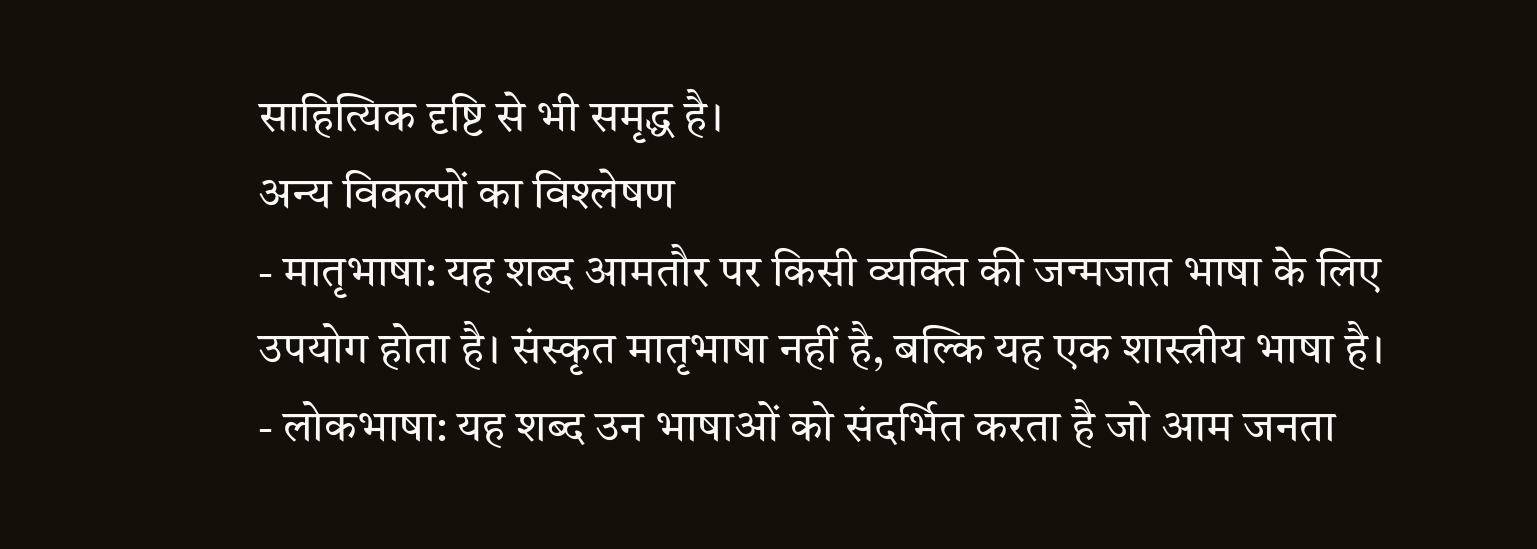साहित्यिक दृष्टि से भी समृद्ध है।
अन्य विकल्पों का विश्लेषण
- मातृभाषा: यह शब्द आमतौर पर किसी व्यक्ति की जन्मजात भाषा के लिए उपयोग होता है। संस्कृत मातृभाषा नहीं है, बल्कि यह एक शास्त्रीय भाषा है।
- लोकभाषा: यह शब्द उन भाषाओं को संदर्भित करता है जो आम जनता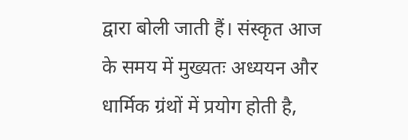द्वारा बोली जाती हैं। संस्कृत आज के समय में मुख्यतः अध्ययन और धार्मिक ग्रंथों में प्रयोग होती है,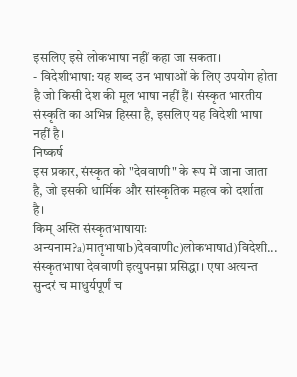इसलिए इसे लोकभाषा नहीं कहा जा सकता।
- विदेशीभाषा: यह शब्द उन भाषाओं के लिए उपयोग होता है जो किसी देश की मूल भाषा नहीं हैं। संस्कृत भारतीय संस्कृति का अभिन्न हिस्सा है, इसलिए यह विदेशी भाषा नहीं है।
निष्कर्ष
इस प्रकार, संस्कृत को "देववाणी" के रूप में जाना जाता है, जो इसकी धार्मिक और सांस्कृतिक महत्व को दर्शाता है।
किम् अस्ति संस्कृतभाषायाः अन्यनाम?a)मातृभाषाb)देववाणीc)लोकभाषाd)विदेशी...
संस्कृतभाषा देववाणी इत्युपनम्ना प्रसिद्धा। एषा अत्यन्त सुन्दरं च माधुर्यपूर्णं च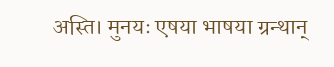अस्ति। मुनयः एषया भाषया ग्रन्थान्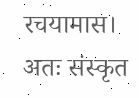रचयामास। अतः संस्कृत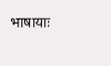भाषायाः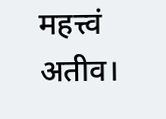महत्त्वं अतीव।